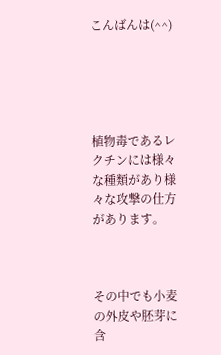こんばんは(^^)





植物毒であるレクチンには様々な種類があり様々な攻撃の仕方があります。



その中でも小麦の外皮や胚芽に含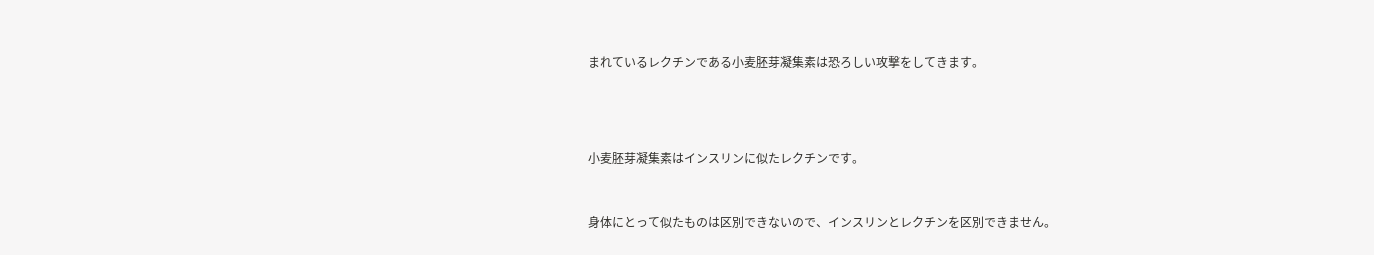まれているレクチンである小麦胚芽凝集素は恐ろしい攻撃をしてきます。





小麦胚芽凝集素はインスリンに似たレクチンです。



身体にとって似たものは区別できないので、インスリンとレクチンを区別できません。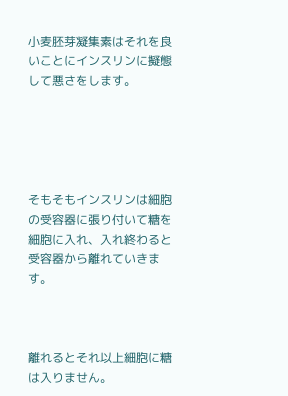小麦胚芽凝集素はそれを良いことにインスリンに擬態して悪さをします。





そもそもインスリンは細胞の受容器に張り付いて糖を細胞に入れ、入れ終わると受容器から離れていきます。



離れるとそれ以上細胞に糖は入りません。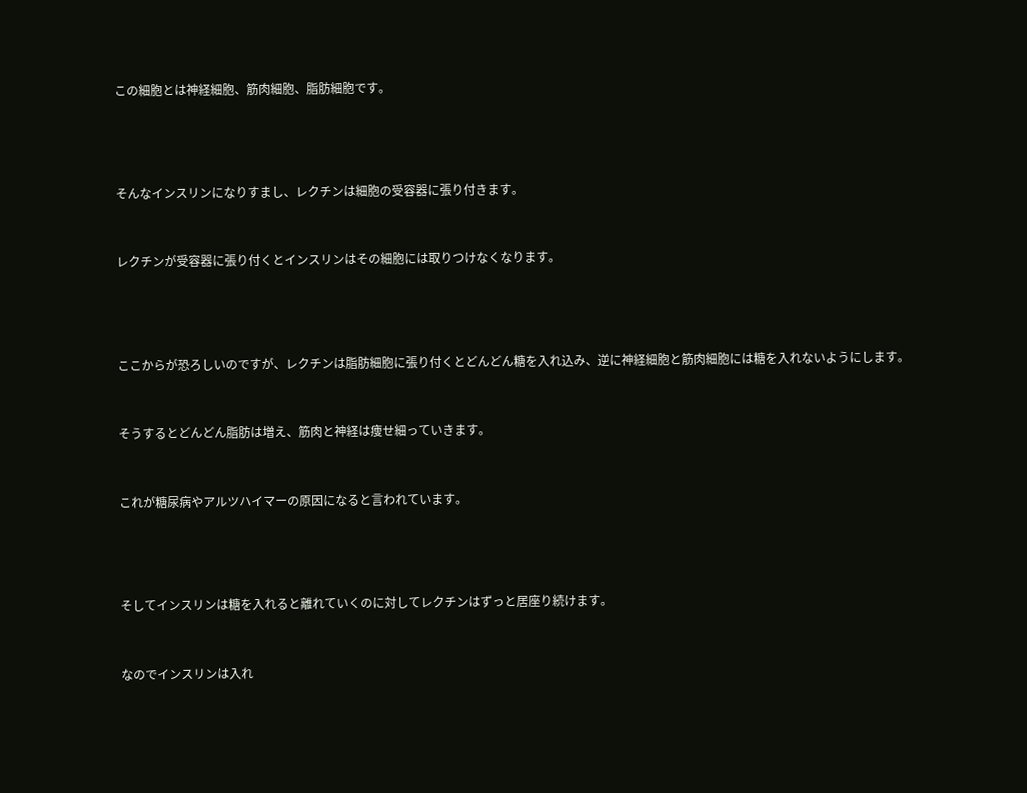この細胞とは神経細胞、筋肉細胞、脂肪細胞です。





そんなインスリンになりすまし、レクチンは細胞の受容器に張り付きます。



レクチンが受容器に張り付くとインスリンはその細胞には取りつけなくなります。





ここからが恐ろしいのですが、レクチンは脂肪細胞に張り付くとどんどん糖を入れ込み、逆に神経細胞と筋肉細胞には糖を入れないようにします。



そうするとどんどん脂肪は増え、筋肉と神経は痩せ細っていきます。



これが糖尿病やアルツハイマーの原因になると言われています。





そしてインスリンは糖を入れると離れていくのに対してレクチンはずっと居座り続けます。



なのでインスリンは入れ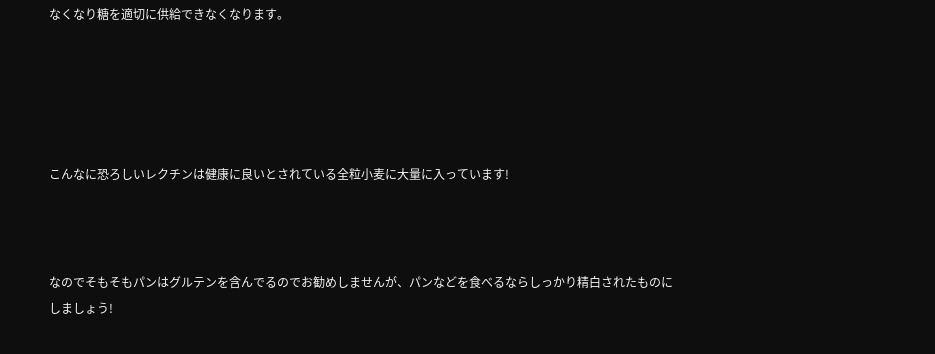なくなり糖を適切に供給できなくなります。





こんなに恐ろしいレクチンは健康に良いとされている全粒小麦に大量に入っています!



なのでそもそもパンはグルテンを含んでるのでお勧めしませんが、パンなどを食べるならしっかり精白されたものにしましょう!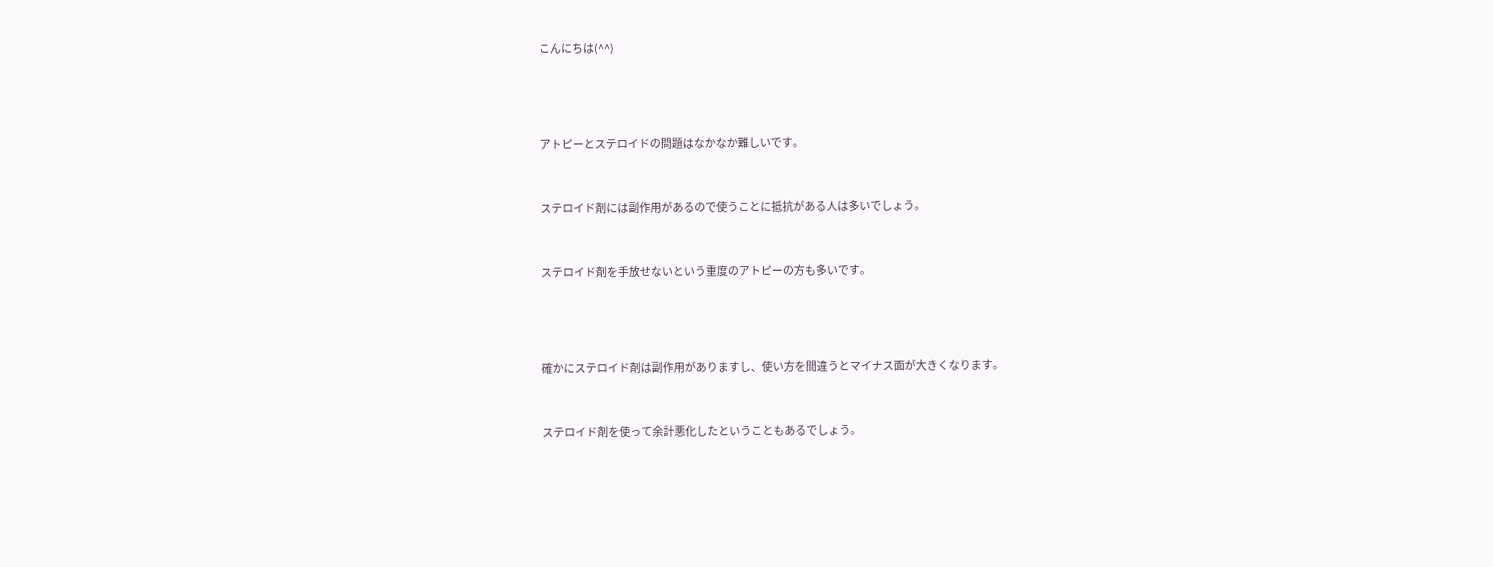こんにちは(^^)





アトピーとステロイドの問題はなかなか難しいです。



ステロイド剤には副作用があるので使うことに抵抗がある人は多いでしょう。



ステロイド剤を手放せないという重度のアトピーの方も多いです。





確かにステロイド剤は副作用がありますし、使い方を間違うとマイナス面が大きくなります。



ステロイド剤を使って余計悪化したということもあるでしょう。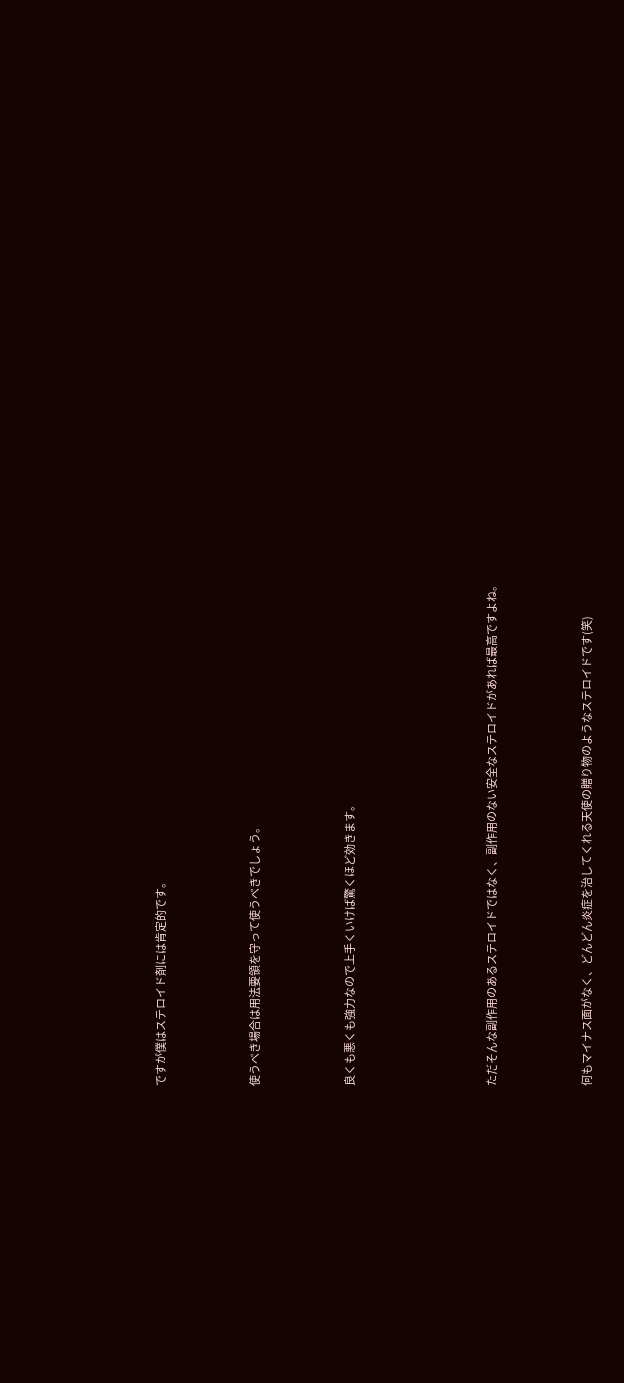ですが僕はステロイド剤には肯定的です。



使うべき場合は用法要領を守って使うべきでしょう。



良くも悪くも強力なので上手くいけば驚くほど効きます。





ただそんな副作用のあるステロイドではなく、副作用のない安全なステロイドがあれば最高ですよね。



何もマイナス面がなく、どんどん炎症を治してくれる天使の贈り物のようなステロイドです(笑)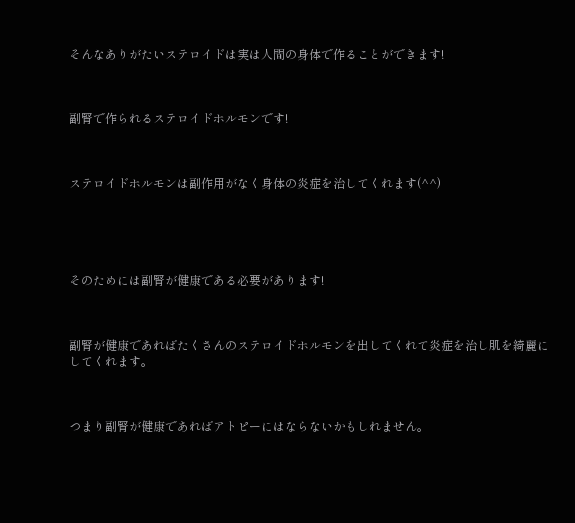そんなありがたいステロイドは実は人間の身体で作ることができます!



副腎で作られるステロイドホルモンです!



ステロイドホルモンは副作用がなく身体の炎症を治してくれます(^^)





そのためには副腎が健康である必要があります!



副腎が健康であればたくさんのステロイドホルモンを出してくれて炎症を治し肌を綺麗にしてくれます。



つまり副腎が健康であればアトピーにはならないかもしれません。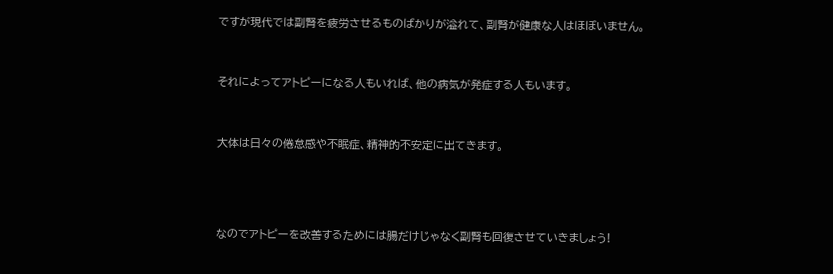ですが現代では副腎を疲労させるものばかりが溢れて、副腎が健康な人はほぼいません。



それによってアトピーになる人もいれば、他の病気が発症する人もいます。



大体は日々の倦怠感や不眠症、精神的不安定に出てきます。





なのでアトピーを改善するためには腸だけじゃなく副腎も回復させていきましょう!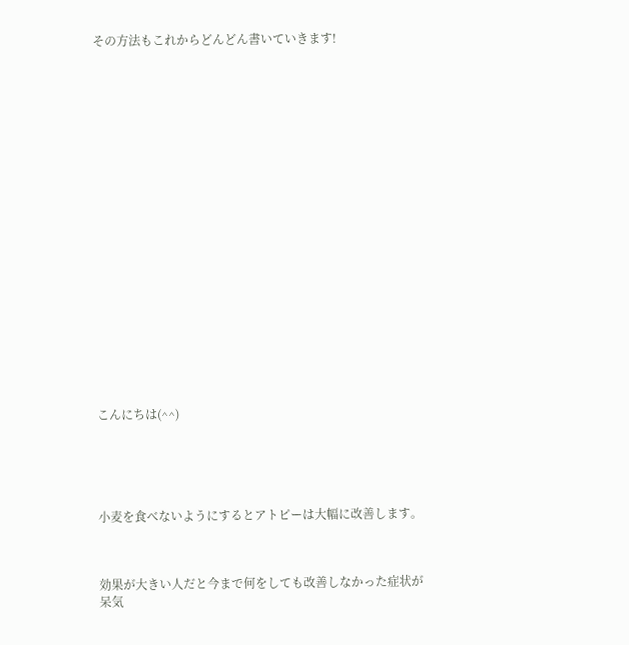その方法もこれからどんどん書いていきます!





















こんにちは(^^)





小麦を食べないようにするとアトピーは大幅に改善します。



効果が大きい人だと今まで何をしても改善しなかった症状が呆気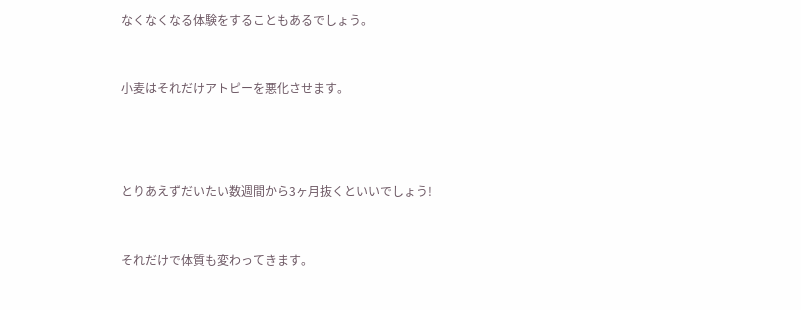なくなくなる体験をすることもあるでしょう。



小麦はそれだけアトピーを悪化させます。





とりあえずだいたい数週間から3ヶ月抜くといいでしょう!



それだけで体質も変わってきます。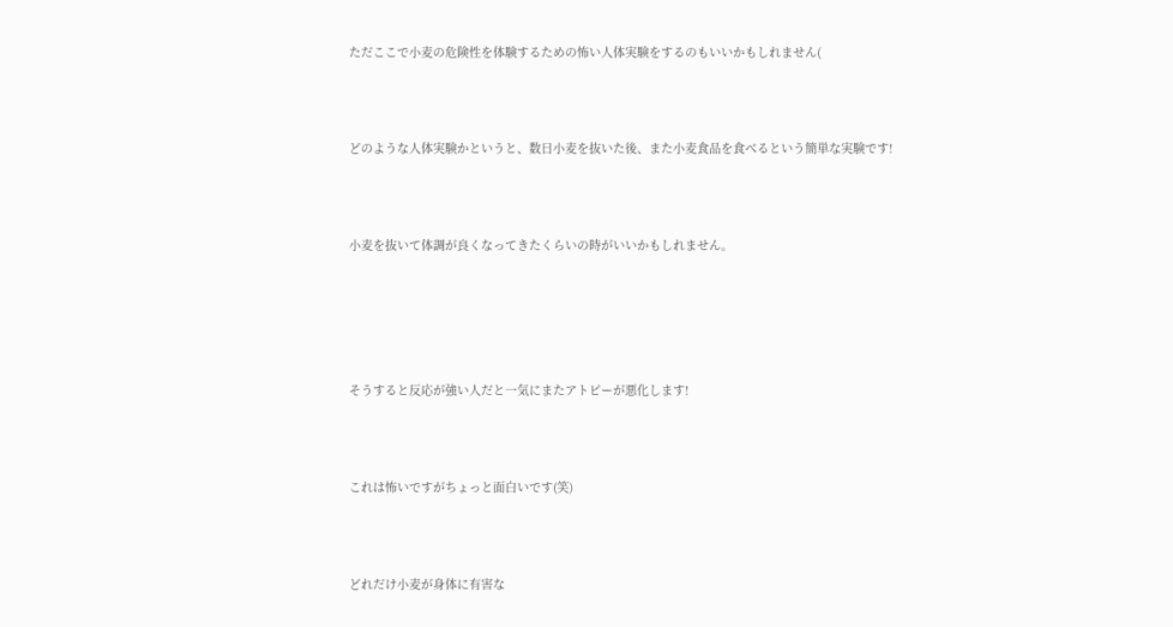ただここで小麦の危険性を体験するための怖い人体実験をするのもいいかもしれません(



どのような人体実験かというと、数日小麦を抜いた後、また小麦食品を食べるという簡単な実験です!



小麦を抜いて体調が良くなってきたくらいの時がいいかもしれません。





そうすると反応が強い人だと一気にまたアトピーが悪化します!



これは怖いですがちょっと面白いです(笑)



どれだけ小麦が身体に有害な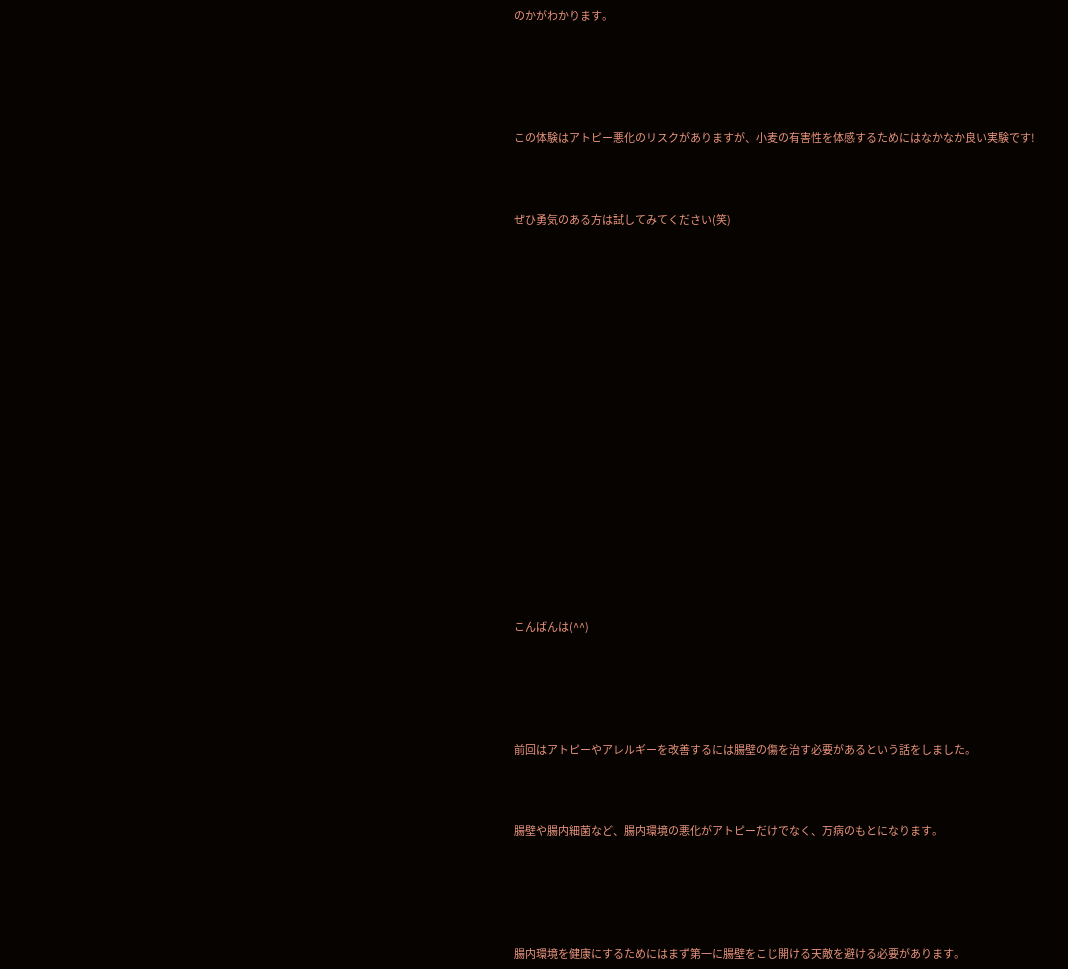のかがわかります。





この体験はアトピー悪化のリスクがありますが、小麦の有害性を体感するためにはなかなか良い実験です!



ぜひ勇気のある方は試してみてください(笑)



















こんばんは(^^)





前回はアトピーやアレルギーを改善するには腸壁の傷を治す必要があるという話をしました。



腸壁や腸内細菌など、腸内環境の悪化がアトピーだけでなく、万病のもとになります。





腸内環境を健康にするためにはまず第一に腸壁をこじ開ける天敵を避ける必要があります。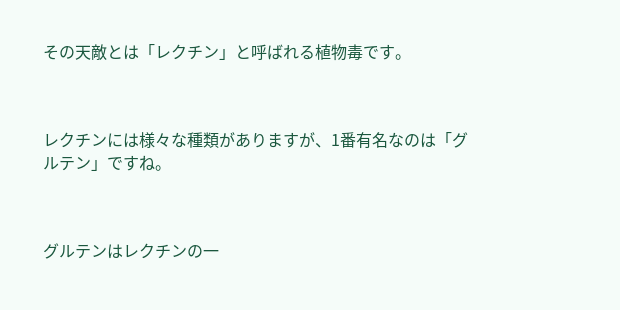その天敵とは「レクチン」と呼ばれる植物毒です。



レクチンには様々な種類がありますが、1番有名なのは「グルテン」ですね。



グルテンはレクチンの一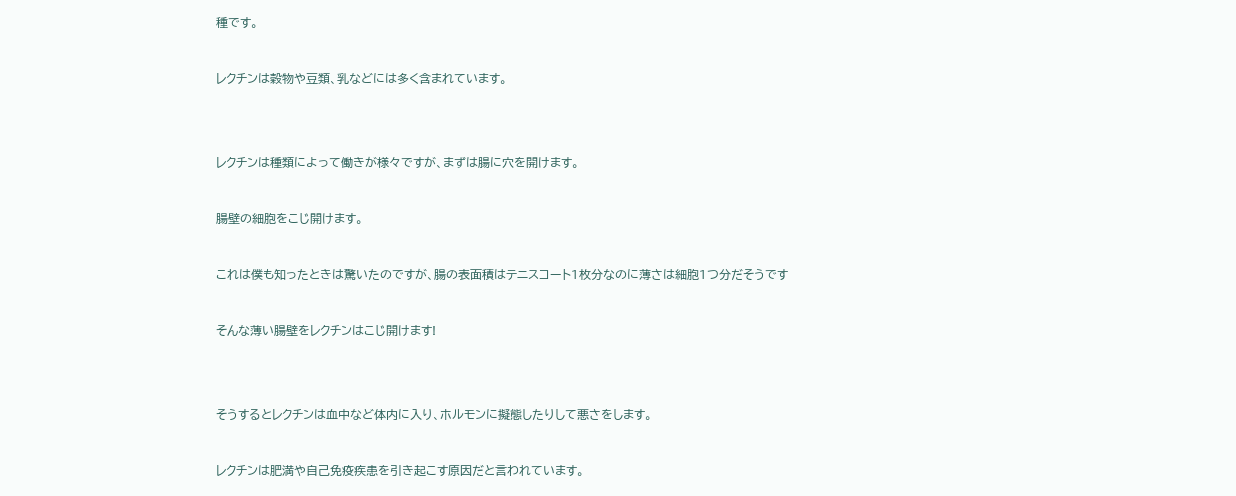種です。



レクチンは穀物や豆類、乳などには多く含まれています。





レクチンは種類によって働きが様々ですが、まずは腸に穴を開けます。



腸壁の細胞をこじ開けます。



これは僕も知ったときは驚いたのですが、腸の表面積はテニスコート1枚分なのに薄さは細胞1つ分だそうです



そんな薄い腸壁をレクチンはこじ開けます!





そうするとレクチンは血中など体内に入り、ホルモンに擬態したりして悪さをします。



レクチンは肥満や自己免疫疾患を引き起こす原因だと言われています。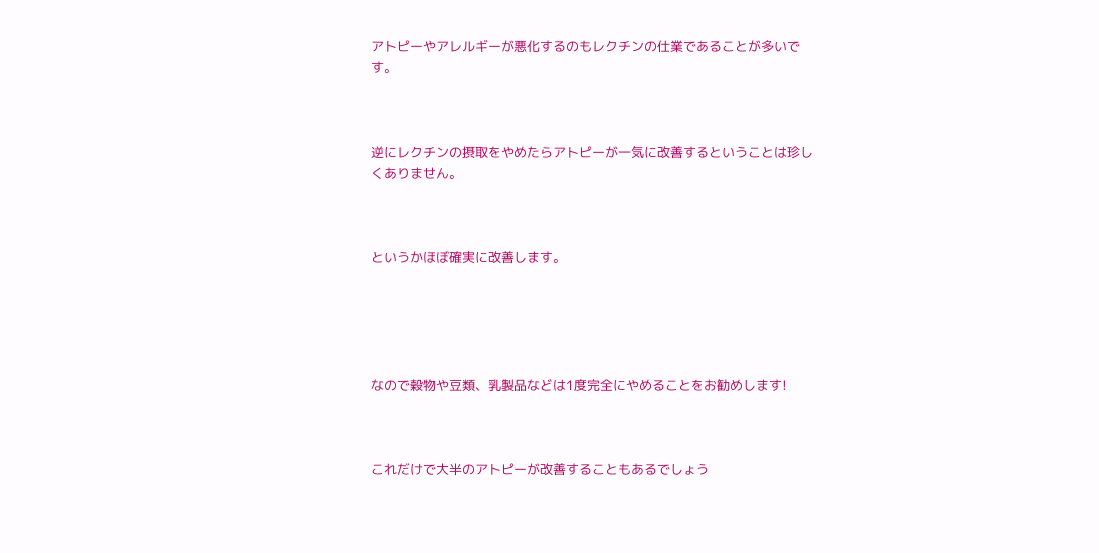アトピーやアレルギーが悪化するのもレクチンの仕業であることが多いです。



逆にレクチンの摂取をやめたらアトピーが一気に改善するということは珍しくありません。



というかほぼ確実に改善します。





なので穀物や豆類、乳製品などは1度完全にやめることをお勧めします!



これだけで大半のアトピーが改善することもあるでしょう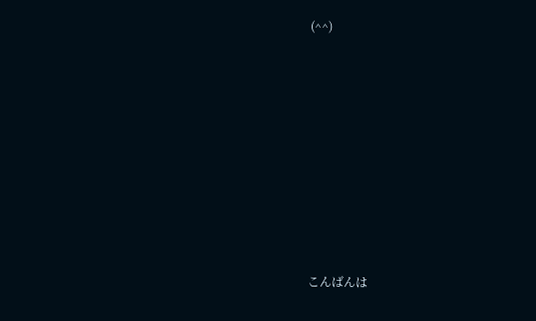(^^)















こんばんは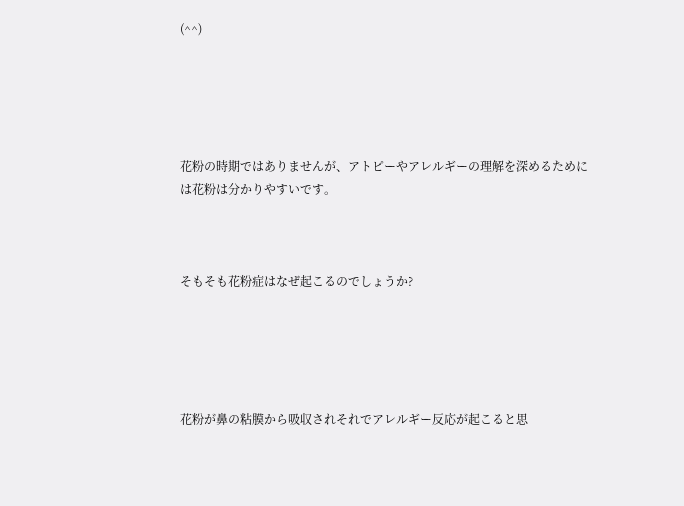(^^)





花粉の時期ではありませんが、アトピーやアレルギーの理解を深めるためには花粉は分かりやすいです。



そもそも花粉症はなぜ起こるのでしょうか?





花粉が鼻の粘膜から吸収されそれでアレルギー反応が起こると思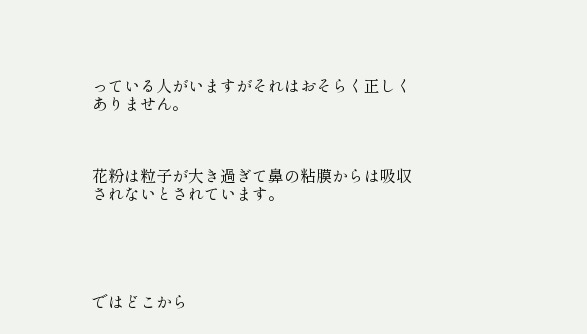っている人がいますがそれはおそらく正しくありません。



花粉は粒子が大き過ぎて鼻の粘膜からは吸収されないとされています。





ではどこから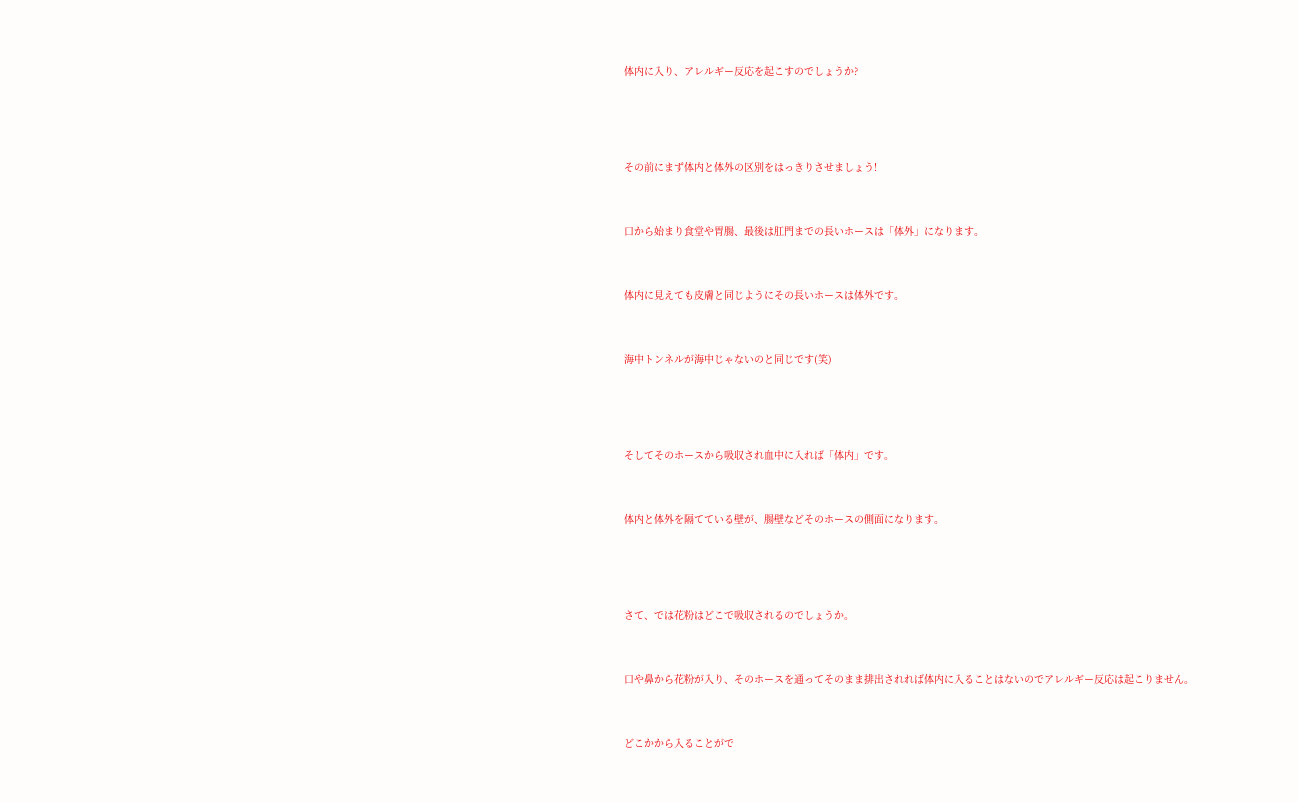体内に入り、アレルギー反応を起こすのでしょうか?





その前にまず体内と体外の区別をはっきりさせましょう!



口から始まり食堂や胃腸、最後は肛門までの長いホースは「体外」になります。



体内に見えても皮膚と同じようにその長いホースは体外です。



海中トンネルが海中じゃないのと同じです(笑)





そしてそのホースから吸収され血中に入れば「体内」です。



体内と体外を隔てている壁が、腸壁などそのホースの側面になります。





さて、では花粉はどこで吸収されるのでしょうか。



口や鼻から花粉が入り、そのホースを通ってそのまま排出されれば体内に入ることはないのでアレルギー反応は起こりません。



どこかから入ることがで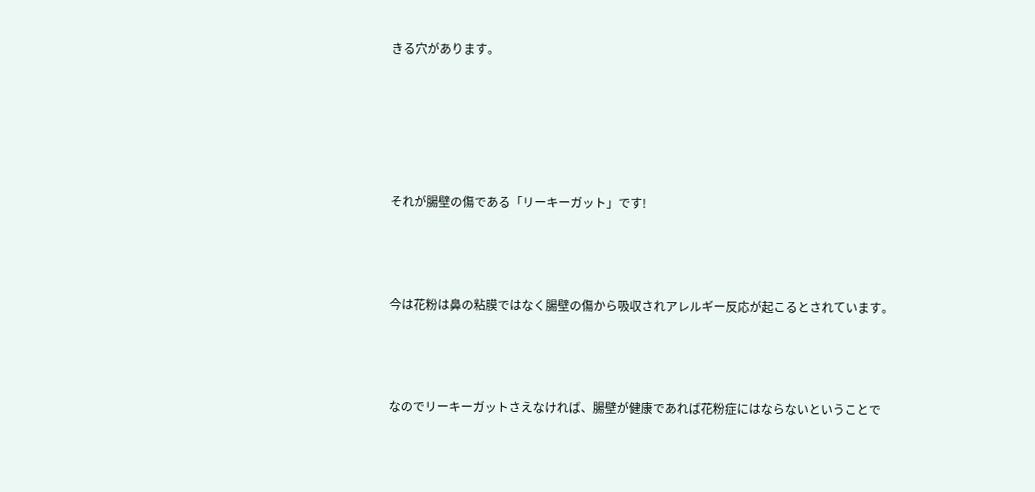きる穴があります。





それが腸壁の傷である「リーキーガット」です!



今は花粉は鼻の粘膜ではなく腸壁の傷から吸収されアレルギー反応が起こるとされています。



なのでリーキーガットさえなければ、腸壁が健康であれば花粉症にはならないということで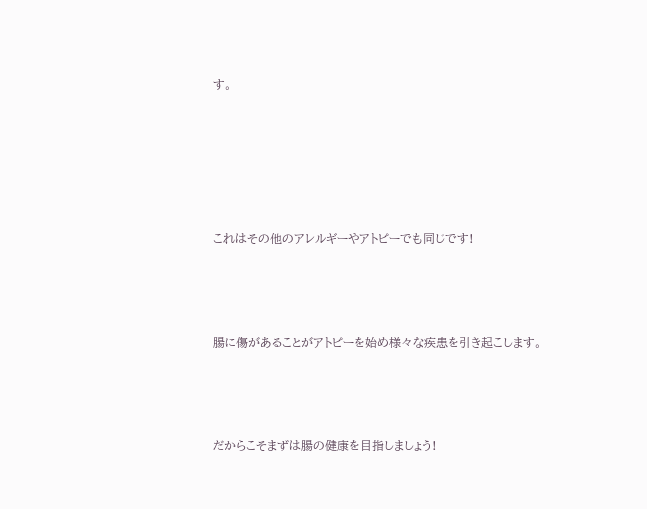す。





これはその他のアレルギーやアトピーでも同じです!



腸に傷があることがアトピーを始め様々な疾患を引き起こします。



だからこそまずは腸の健康を目指しましょう!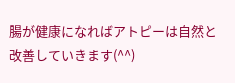腸が健康になればアトピーは自然と改善していきます(^^)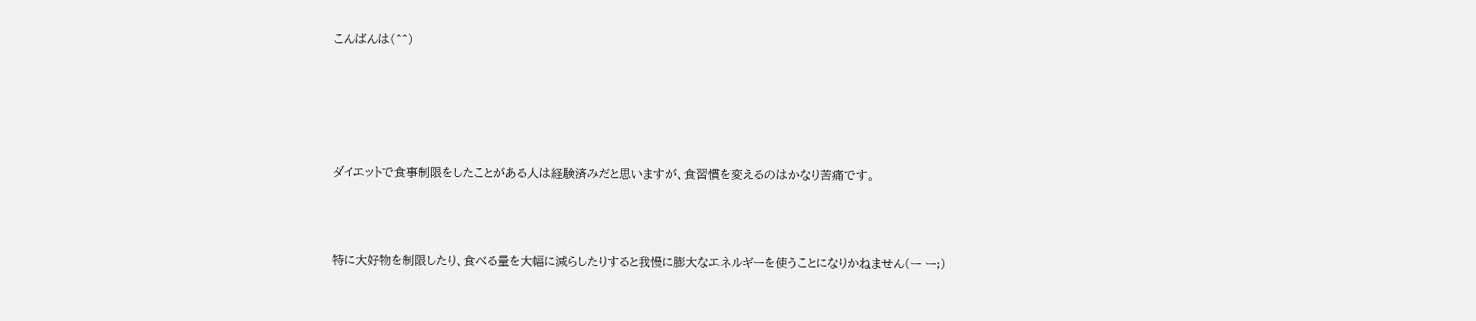こんばんは(^^)





ダイエットで食事制限をしたことがある人は経験済みだと思いますが、食習慣を変えるのはかなり苦痛です。



特に大好物を制限したり、食べる量を大幅に減らしたりすると我慢に膨大なエネルギーを使うことになりかねません(ー ー;)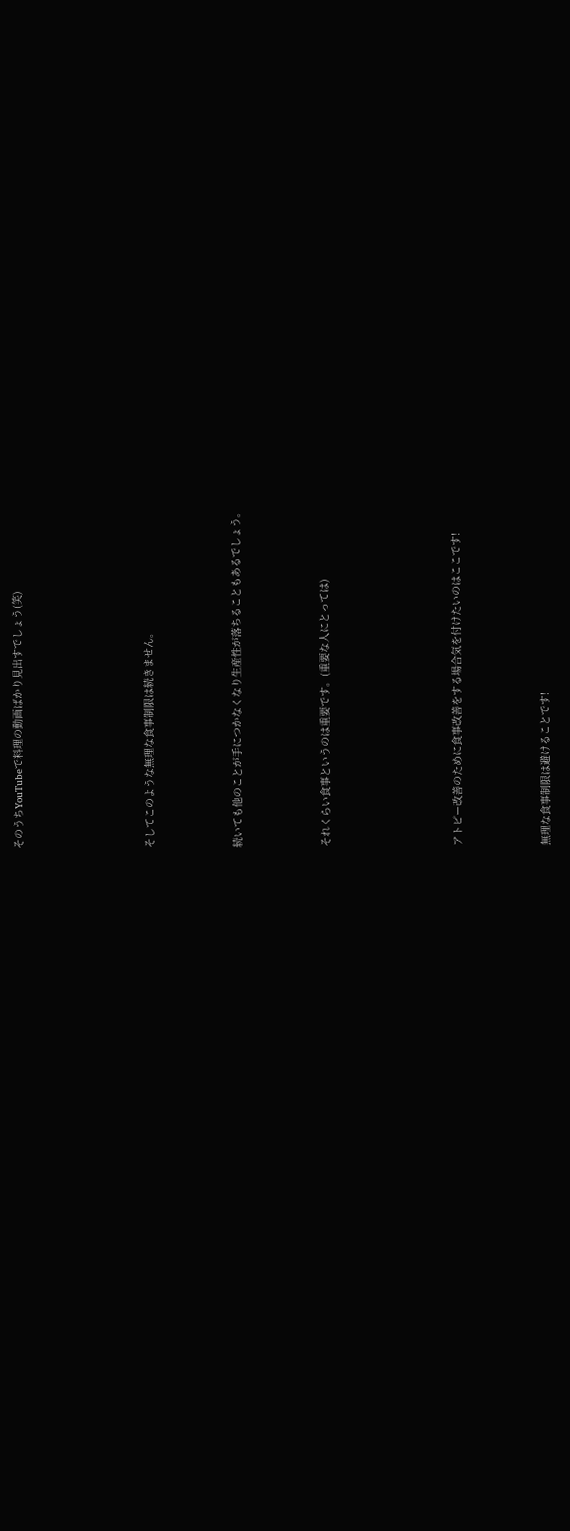そのうちYouTubeで料理の動画ばかり見出すでしょう(笑)





そしてこのような無理な食事制限は続きません。



続いても他のことが手につかなくなり生産性が落ちることもあるでしょう。



それくらい食事というのは重要です。(重要な人にとっては)





アトピー改善のために食事改善をする場合気を付けたいのはここです!



無理な食事制限は避けることです!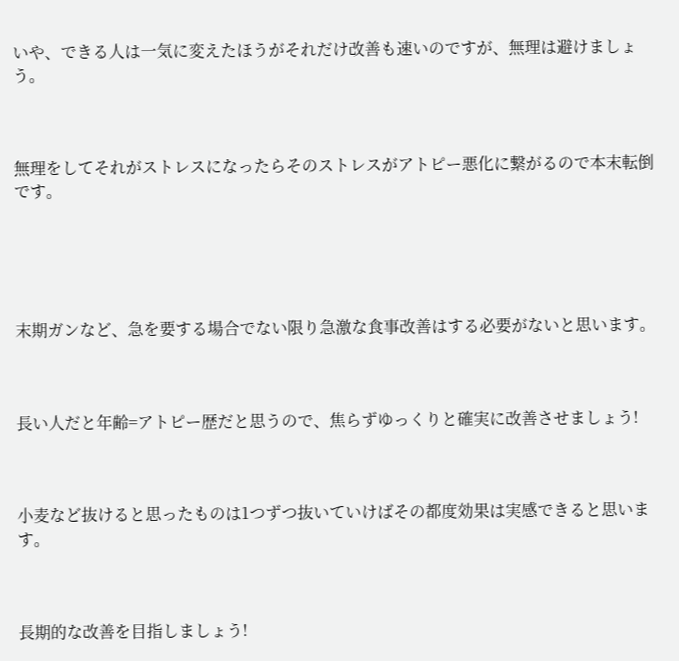いや、できる人は一気に変えたほうがそれだけ改善も速いのですが、無理は避けましょう。



無理をしてそれがストレスになったらそのストレスがアトピー悪化に繋がるので本末転倒です。





末期ガンなど、急を要する場合でない限り急激な食事改善はする必要がないと思います。



長い人だと年齢=アトピー歴だと思うので、焦らずゆっくりと確実に改善させましょう!



小麦など抜けると思ったものは1つずつ抜いていけばその都度効果は実感できると思います。



長期的な改善を目指しましょう!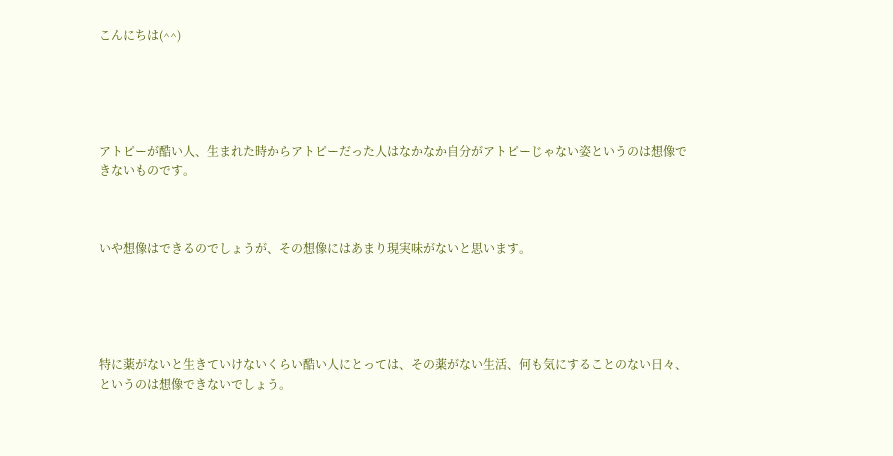こんにちは(^^)





アトピーが酷い人、生まれた時からアトピーだった人はなかなか自分がアトピーじゃない姿というのは想像できないものです。



いや想像はできるのでしょうが、その想像にはあまり現実味がないと思います。





特に薬がないと生きていけないくらい酷い人にとっては、その薬がない生活、何も気にすることのない日々、というのは想像できないでしょう。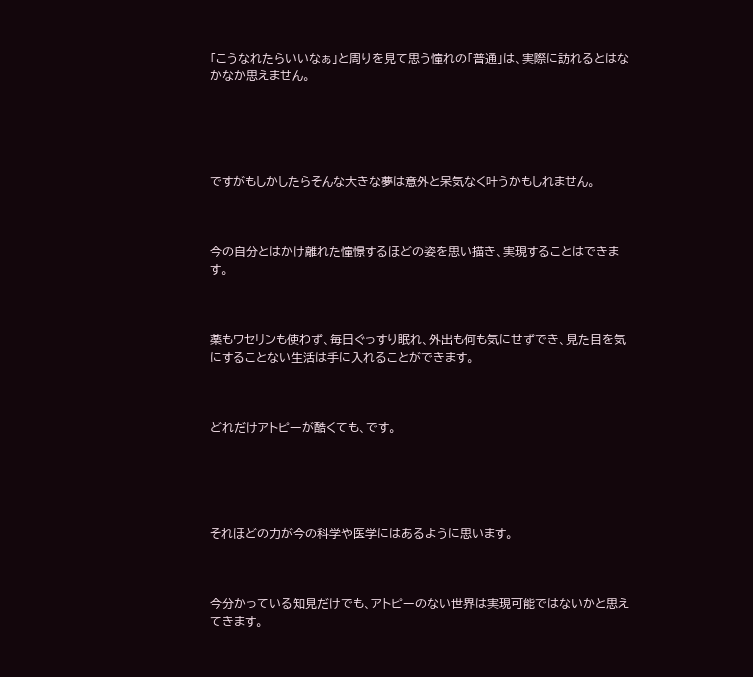「こうなれたらいいなぁ」と周りを見て思う憧れの「普通」は、実際に訪れるとはなかなか思えません。





ですがもしかしたらそんな大きな夢は意外と呆気なく叶うかもしれません。



今の自分とはかけ離れた憧憬するほどの姿を思い描き、実現することはできます。



薬もワセリンも使わず、毎日ぐっすり眠れ、外出も何も気にせずでき、見た目を気にすることない生活は手に入れることができます。



どれだけアトピーが酷くても、です。





それほどの力が今の科学や医学にはあるように思います。



今分かっている知見だけでも、アトピーのない世界は実現可能ではないかと思えてきます。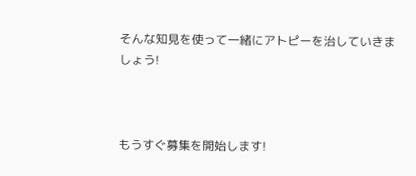そんな知見を使って一緒にアトピーを治していきましょう!



もうすぐ募集を開始します!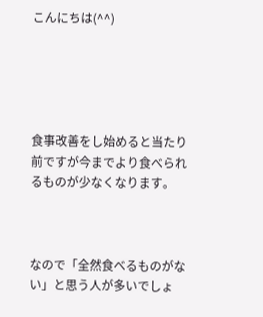こんにちは(^^)





食事改善をし始めると当たり前ですが今までより食べられるものが少なくなります。



なので「全然食べるものがない」と思う人が多いでしょ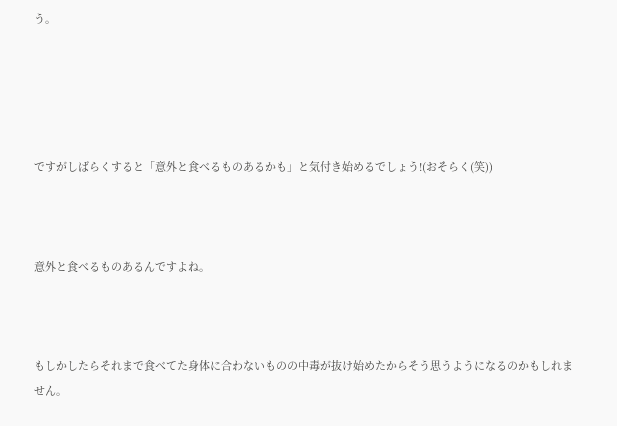う。





ですがしばらくすると「意外と食べるものあるかも」と気付き始めるでしょう!(おそらく(笑))



意外と食べるものあるんですよね。



もしかしたらそれまで食べてた身体に合わないものの中毒が抜け始めたからそう思うようになるのかもしれません。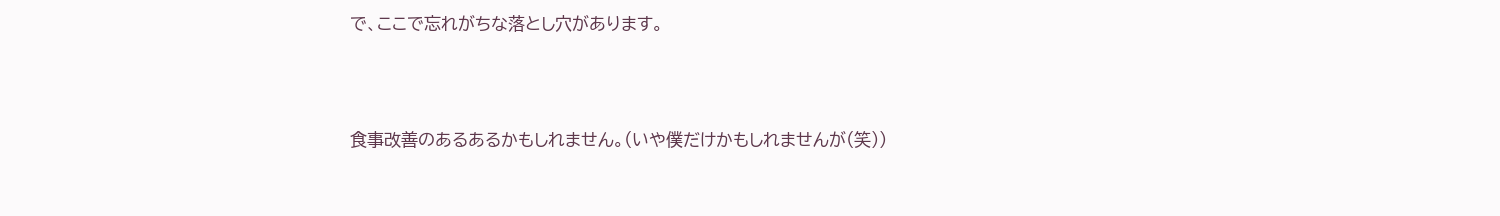で、ここで忘れがちな落とし穴があります。



食事改善のあるあるかもしれません。(いや僕だけかもしれませんが(笑))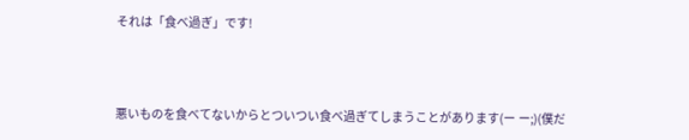それは「食べ過ぎ」です!



悪いものを食べてないからとついつい食べ過ぎてしまうことがあります(ー ー;)(僕だ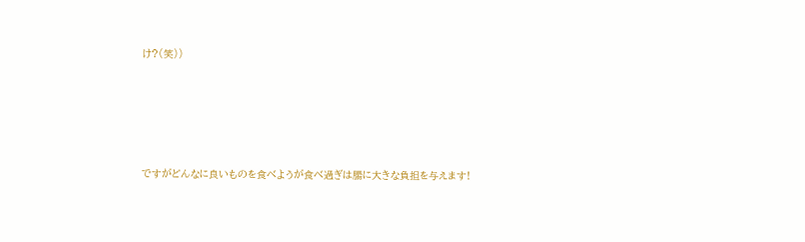け?(笑))





ですがどんなに良いものを食べようが食べ過ぎは腸に大きな負担を与えます!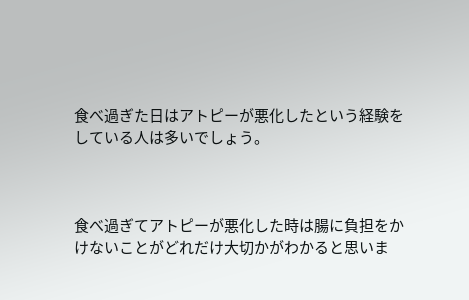食べ過ぎた日はアトピーが悪化したという経験をしている人は多いでしょう。



食べ過ぎてアトピーが悪化した時は腸に負担をかけないことがどれだけ大切かがわかると思いま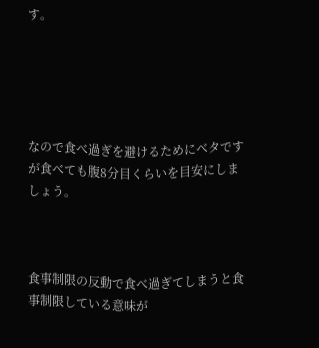す。





なので食べ過ぎを避けるためにベタですが食べても腹8分目くらいを目安にしましょう。



食事制限の反動で食べ過ぎてしまうと食事制限している意味が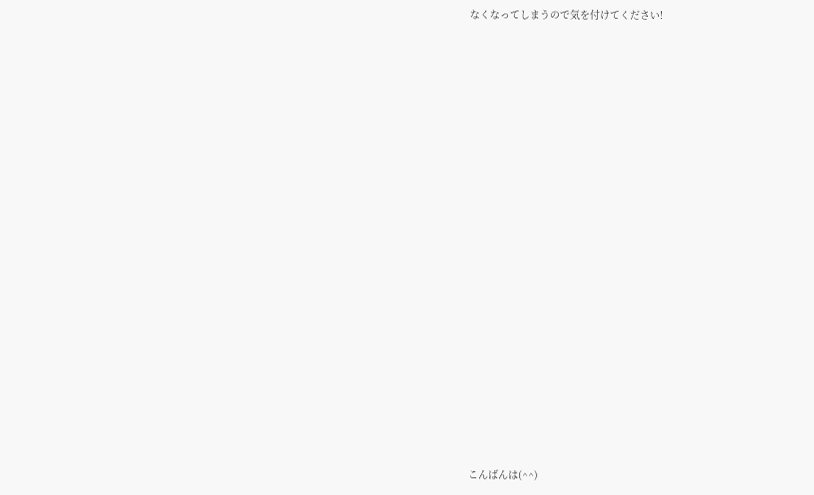なくなってしまうので気を付けてください!



















こんばんは(^^)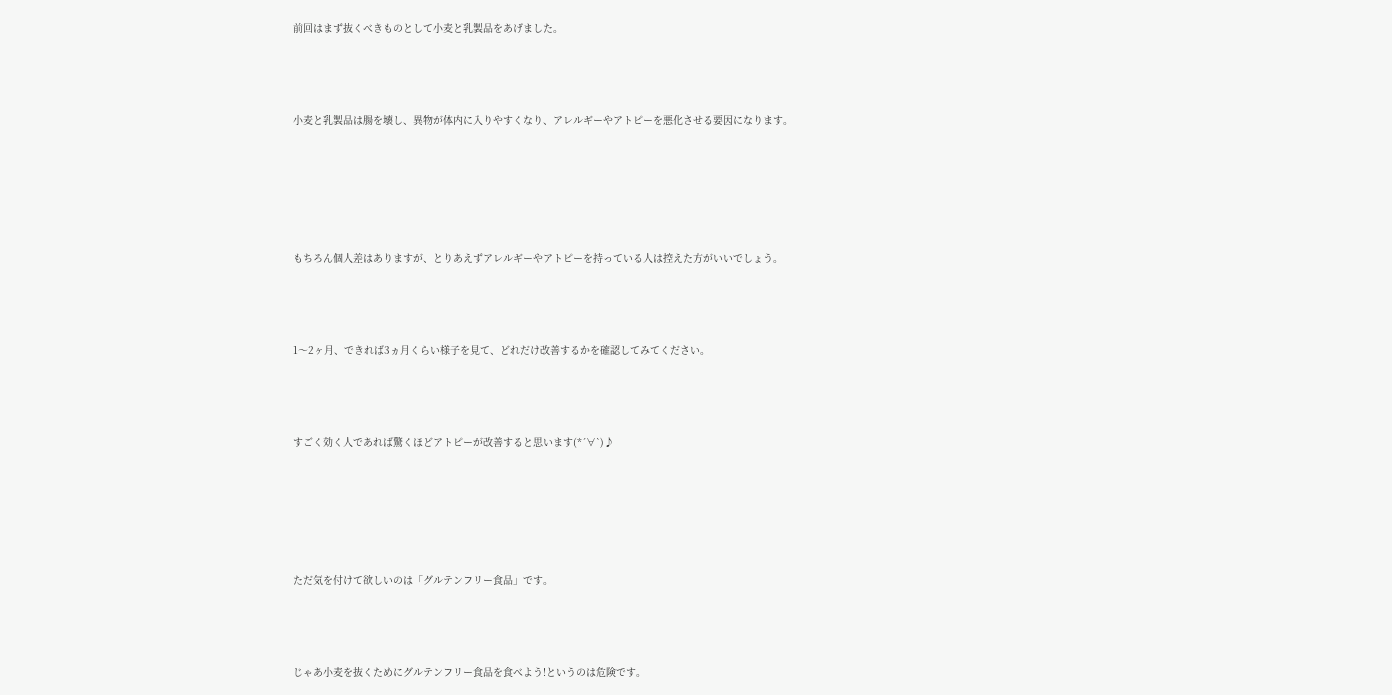前回はまず抜くべきものとして小麦と乳製品をあげました。



小麦と乳製品は腸を壊し、異物が体内に入りやすくなり、アレルギーやアトピーを悪化させる要因になります。





もちろん個人差はありますが、とりあえずアレルギーやアトピーを持っている人は控えた方がいいでしょう。



1〜2ヶ月、できれば3ヵ月くらい様子を見て、どれだけ改善するかを確認してみてください。



すごく効く人であれば驚くほどアトピーが改善すると思います(*´∀`)♪





ただ気を付けて欲しいのは「グルテンフリー食品」です。



じゃあ小麦を抜くためにグルテンフリー食品を食べよう!というのは危険です。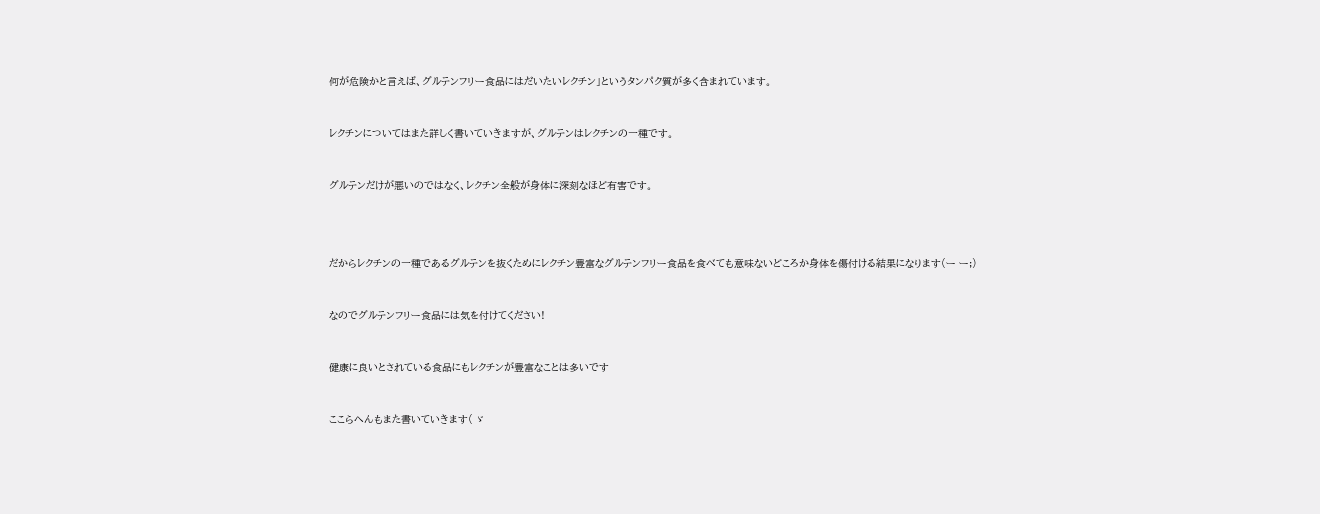何が危険かと言えば、グルテンフリー食品にはだいたいレクチン」というタンパク質が多く含まれています。



レクチンについてはまた詳しく書いていきますが、グルテンはレクチンの一種です。



グルテンだけが悪いのではなく、レクチン全般が身体に深刻なほど有害です。





だからレクチンの一種であるグルテンを抜くためにレクチン豊富なグルテンフリー食品を食べても意味ないどころか身体を傷付ける結果になります(ー ー;)



なのでグルテンフリー食品には気を付けてください!



健康に良いとされている食品にもレクチンが豊富なことは多いです



ここらへんもまた書いていきます( ゞ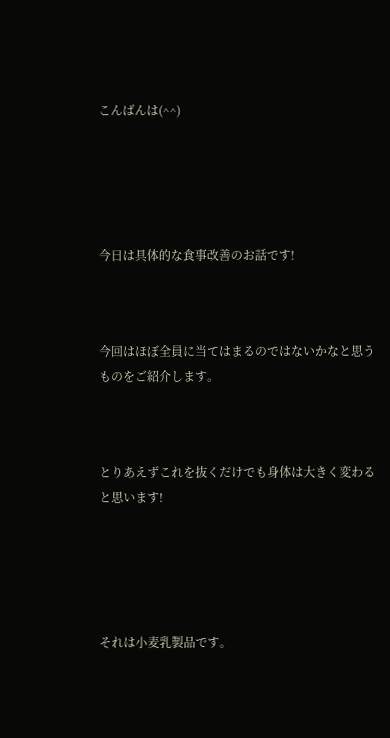こんばんは(^^)





今日は具体的な食事改善のお話です!



今回はほぼ全員に当てはまるのではないかなと思うものをご紹介します。



とりあえずこれを抜くだけでも身体は大きく変わると思います!





それは小麦乳製品です。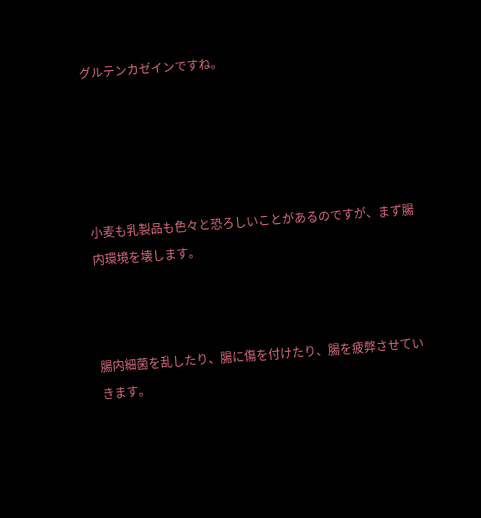グルテンカゼインですね。





小麦も乳製品も色々と恐ろしいことがあるのですが、まず腸内環境を壊します。



腸内細菌を乱したり、腸に傷を付けたり、腸を疲弊させていきます。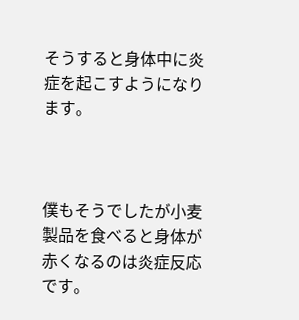そうすると身体中に炎症を起こすようになります。



僕もそうでしたが小麦製品を食べると身体が赤くなるのは炎症反応です。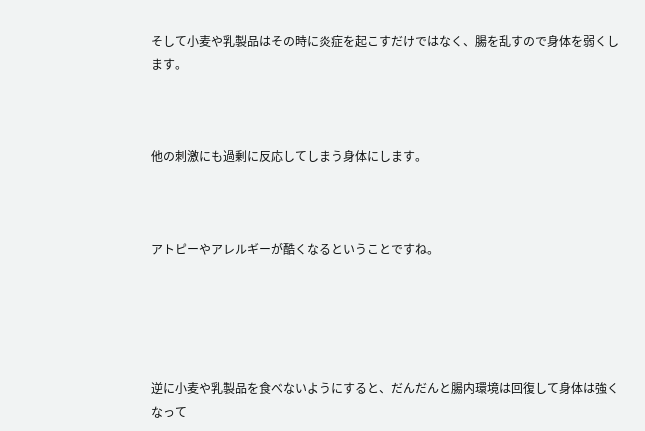そして小麦や乳製品はその時に炎症を起こすだけではなく、腸を乱すので身体を弱くします。



他の刺激にも過剰に反応してしまう身体にします。



アトピーやアレルギーが酷くなるということですね。





逆に小麦や乳製品を食べないようにすると、だんだんと腸内環境は回復して身体は強くなって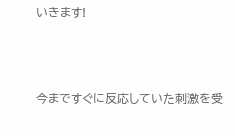いきます!



今まですぐに反応していた刺激を受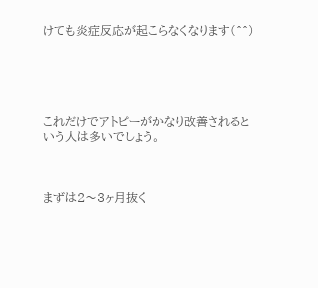けても炎症反応が起こらなくなります(^^)





これだけでアトピーがかなり改善されるという人は多いでしょう。



まずは2〜3ヶ月抜く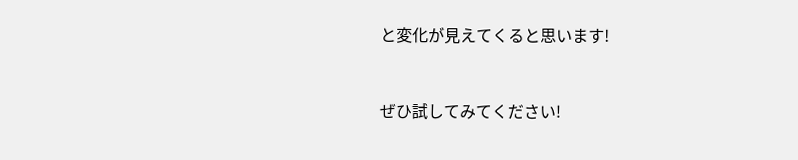と変化が見えてくると思います!



ぜひ試してみてください!